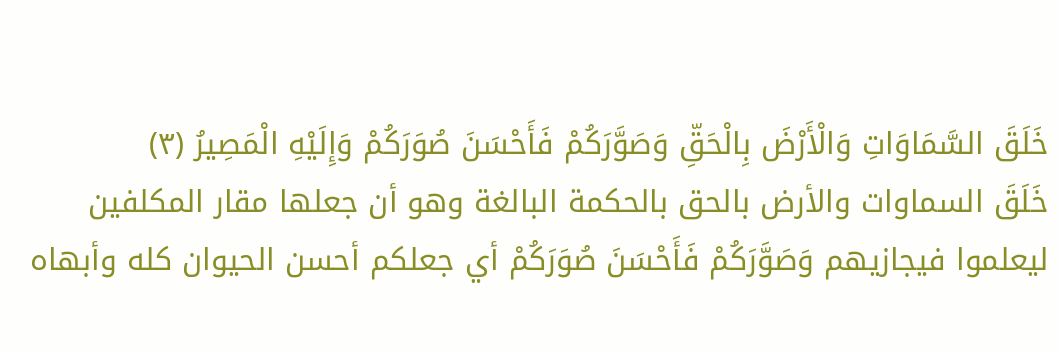خَلَقَ السَّمَاوَاتِ وَالْأَرْضَ بِالْحَقِّ وَصَوَّرَكُمْ فَأَحْسَنَ صُوَرَكُمْ وَإِلَيْهِ الْمَصِيرُ (٣)
خَلَقَ السماوات والأرض بالحق بالحكمة البالغة وهو أن جعلها مقار المكلفين ليعلموا فيجازيهم وَصَوَّرَكُمْ فَأَحْسَنَ صُوَرَكُمْ أي جعلكم أحسن الحيوان كله وأبهاه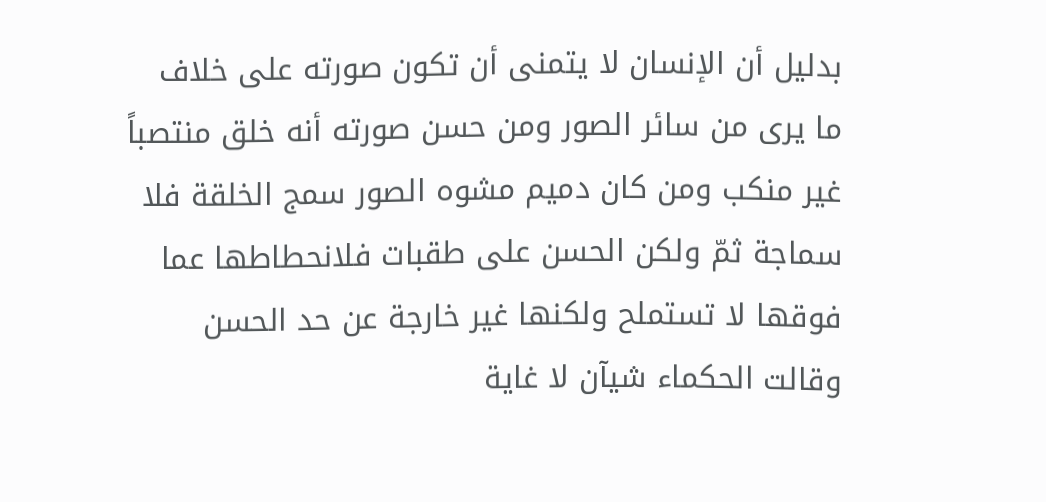بدليل أن الإنسان لا يتمنى أن تكون صورته على خلاف ما يرى من سائر الصور ومن حسن صورته أنه خلق منتصباً غير منكب ومن كان دميم مشوه الصور سمج الخلقة فلا سماجة ثمّ ولكن الحسن على طقبات فلانحطاطها عما فوقها لا تستملح ولكنها غير خارجة عن حد الحسن وقالت الحكماء شيآن لا غاية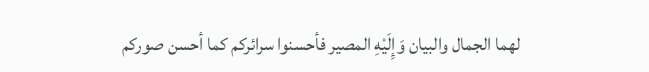لهما الجمال والبيان وَإِلَيْهِ المصير فأحسنوا سرائركم كما أحسن صوركم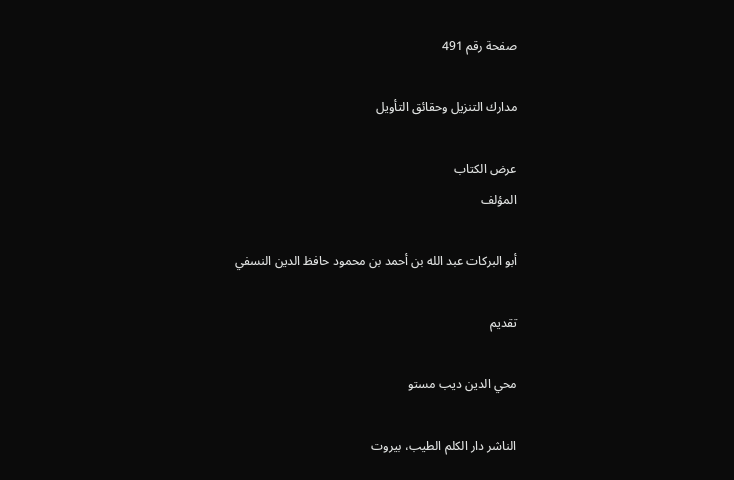صفحة رقم 491

مدارك التنزيل وحقائق التأويل

عرض الكتاب
المؤلف

أبو البركات عبد الله بن أحمد بن محمود حافظ الدين النسفي

تقديم

محي الدين ديب مستو

الناشر دار الكلم الطيب، بيروت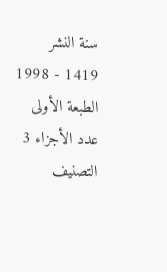سنة النشر 1419 - 1998
الطبعة الأولى
عدد الأجزاء 3
التصنيف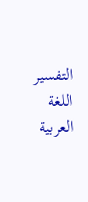التفسير
اللغة العربية